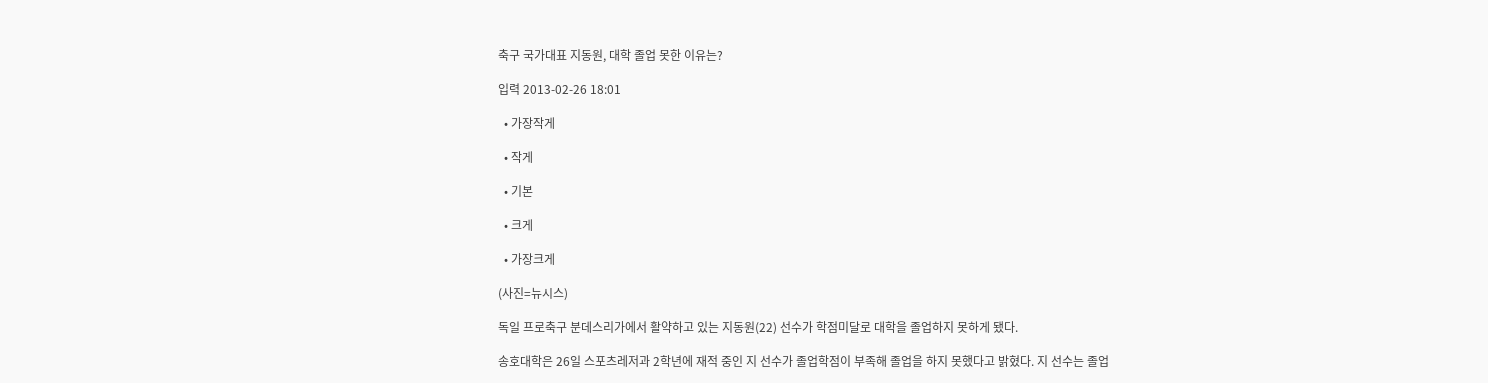축구 국가대표 지동원, 대학 졸업 못한 이유는?

입력 2013-02-26 18:01

  • 가장작게

  • 작게

  • 기본

  • 크게

  • 가장크게

(사진=뉴시스)

독일 프로축구 분데스리가에서 활약하고 있는 지동원(22) 선수가 학점미달로 대학을 졸업하지 못하게 됐다.

송호대학은 26일 스포츠레저과 2학년에 재적 중인 지 선수가 졸업학점이 부족해 졸업을 하지 못했다고 밝혔다. 지 선수는 졸업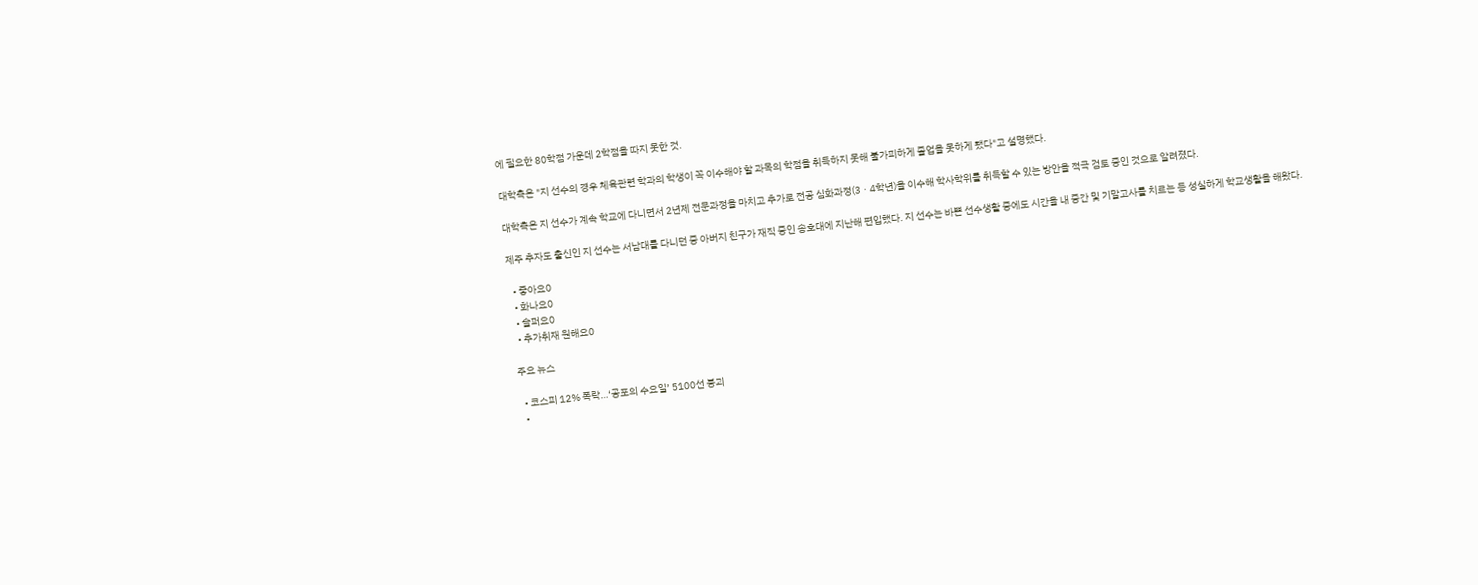에 필요한 80학점 가운데 2학점을 따지 못한 것.

대학측은 "지 선수의 경우 체육관련 학과의 학생이 꼭 이수해야 할 과목의 학점을 취득하지 못해 불가피하게 졸업을 못하게 됐다"고 설명했다.

대학측은 지 선수가 계속 학교에 다니면서 2년제 전문과정을 마치고 추가로 전공 심화과정(3ㆍ4학년)을 이수해 학사학위를 취득할 수 있는 방안을 적극 검토 중인 것으로 알려졌다.

제주 추자도 출신인 지 선수는 서남대를 다니던 중 아버지 친구가 재직 중인 송호대에 지난해 편입했다. 지 선수는 바쁜 선수생활 중에도 시간을 내 중간 및 기말고사를 치르는 등 성실하게 학교생활을 해왔다.

  • 좋아요0
  • 화나요0
  • 슬퍼요0
  • 추가취재 원해요0

주요 뉴스

  • 코스피 12% 폭락…‘공포의 수요일’ 5100선 붕괴
  •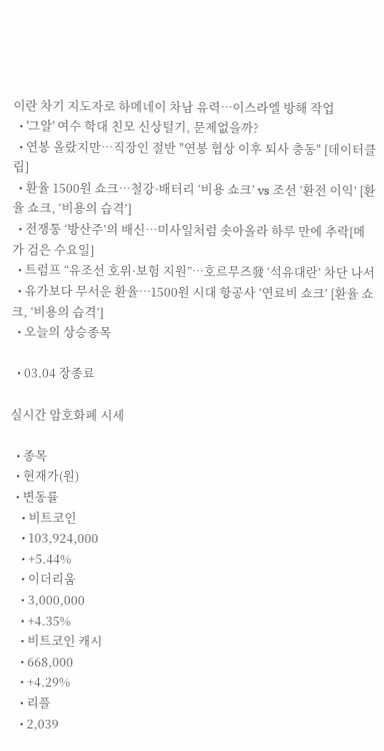이란 차기 지도자로 하메네이 차남 유력…이스라엘 방해 작업
  • '그알' 여수 학대 친모 신상털기, 문제없을까?
  • 연봉 올랐지만…직장인 절반 "연봉 협상 이후 퇴사 충동" [데이터클립]
  • 환율 1500원 쇼크…철강·배터리 ‘비용 쇼크’ vs 조선 ‘환전 이익’ [환율 쇼크, ‘비용의 습격’]
  • 전쟁통 ‘방산주’의 배신…미사일처럼 솟아올라 하루 만에 추락[메가 검은 수요일]
  • 트럼프 “유조선 호위·보험 지원”…호르무즈發 ‘석유대란’ 차단 나서
  • 유가보다 무서운 환율…1500원 시대 항공사 ‘연료비 쇼크’ [환율 쇼크, ‘비용의 습격’]
  • 오늘의 상승종목

  • 03.04 장종료

실시간 암호화폐 시세

  • 종목
  • 현재가(원)
  • 변동률
    • 비트코인
    • 103,924,000
    • +5.44%
    • 이더리움
    • 3,000,000
    • +4.35%
    • 비트코인 캐시
    • 668,000
    • +4.29%
    • 리플
    • 2,039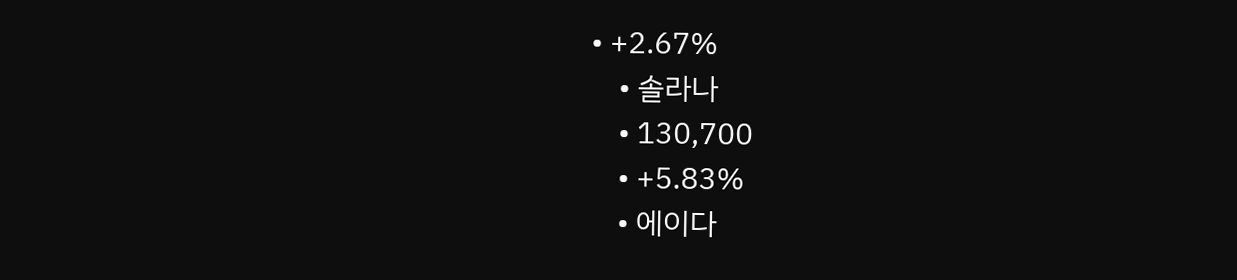• +2.67%
    • 솔라나
    • 130,700
    • +5.83%
    • 에이다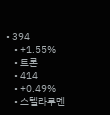• 394
    • +1.55%
    • 트론
    • 414
    • +0.49%
    • 스텔라루멘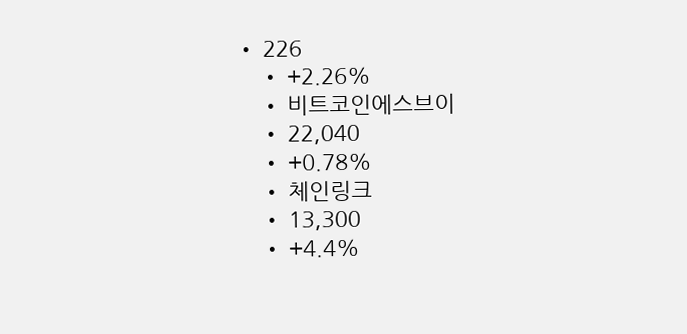• 226
    • +2.26%
    • 비트코인에스브이
    • 22,040
    • +0.78%
    • 체인링크
    • 13,300
    • +4.4%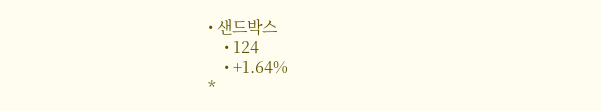• 샌드박스
    • 124
    • +1.64%
*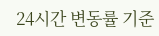24시간 변동률 기준